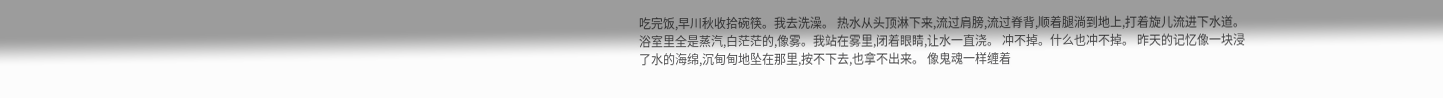吃完饭,早川秋收拾碗筷。我去洗澡。 热水从头顶淋下来,流过肩膀,流过脊背,顺着腿淌到地上,打着旋儿流进下水道。浴室里全是蒸汽,白茫茫的,像雾。我站在雾里,闭着眼睛,让水一直浇。 冲不掉。什么也冲不掉。 昨天的记忆像一块浸了水的海绵,沉甸甸地坠在那里,按不下去,也拿不出来。 像鬼魂一样缠着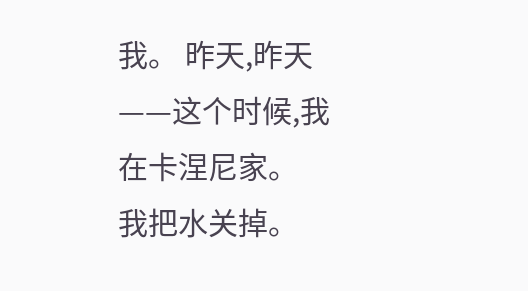我。 昨天,昨天——这个时候,我在卡涅尼家。 我把水关掉。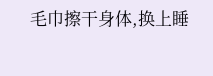毛巾擦干身体,换上睡